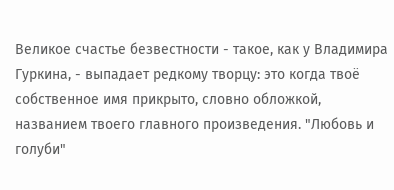Великое счастье безвестности - такое, как у Владимира Гуркина, - выпадает редкому творцу: это когда твоё собственное имя прикрыто, словно обложкой, названием твоего главного произведения. "Любовь и голуби"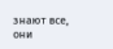знают все, они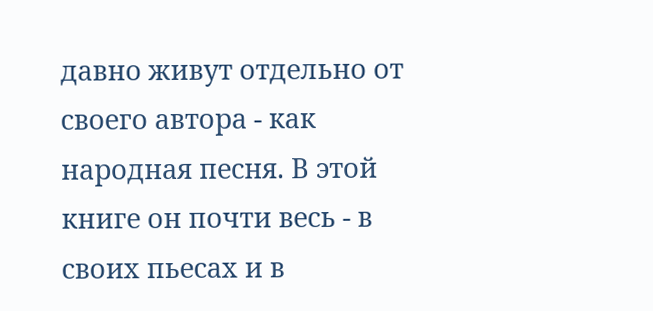давно живут отдельно от своего автора - как народная песня. В этой книге он почти весь - в своих пьесах и в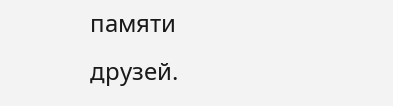памяти друзей.